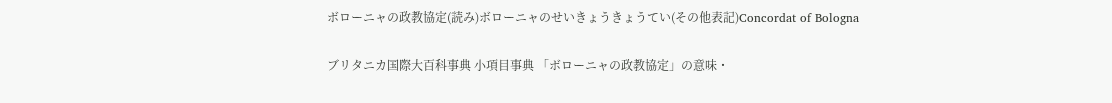ボローニャの政教協定(読み)ボローニャのせいきょうきょうてい(その他表記)Concordat of Bologna

ブリタニカ国際大百科事典 小項目事典 「ボローニャの政教協定」の意味・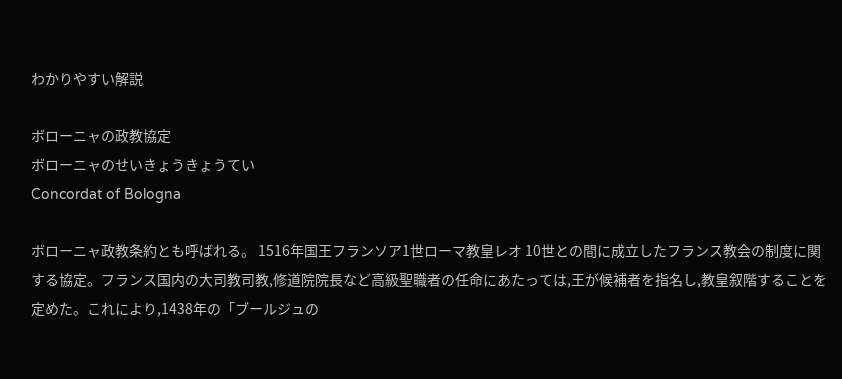わかりやすい解説

ボローニャの政教協定
ボローニャのせいきょうきょうてい
Concordat of Bologna

ボローニャ政教条約とも呼ばれる。 1516年国王フランソア1世ローマ教皇レオ 10世との間に成立したフランス教会の制度に関する協定。フランス国内の大司教司教,修道院院長など高級聖職者の任命にあたっては,王が候補者を指名し,教皇叙階することを定めた。これにより,1438年の「ブールジュの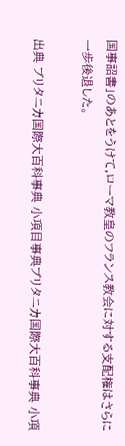国事詔書」のあとをうけて,ローマ教皇のフランス教会に対する支配権はさらに一歩後退した。

出典 ブリタニカ国際大百科事典 小項目事典ブリタニカ国際大百科事典 小項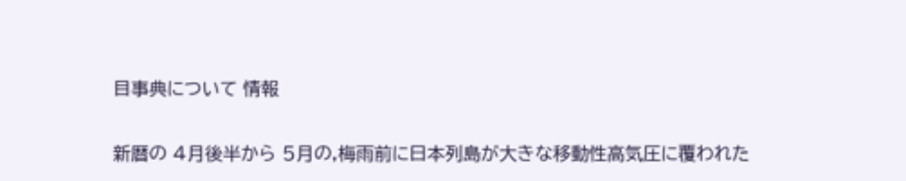目事典について 情報

新暦の 4月後半から 5月の,梅雨前に日本列島が大きな移動性高気圧に覆われた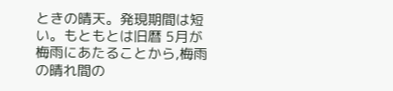ときの晴天。発現期間は短い。もともとは旧暦 5月が梅雨にあたることから,梅雨の晴れ間の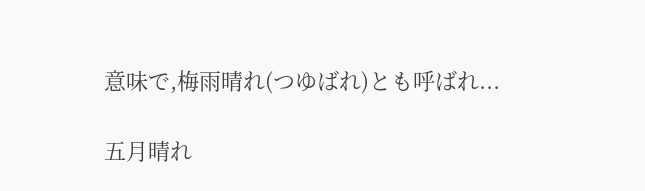意味で,梅雨晴れ(つゆばれ)とも呼ばれ...

五月晴れ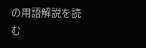の用語解説を読む